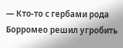— Кто-то с гербами рода Борромео решил угробить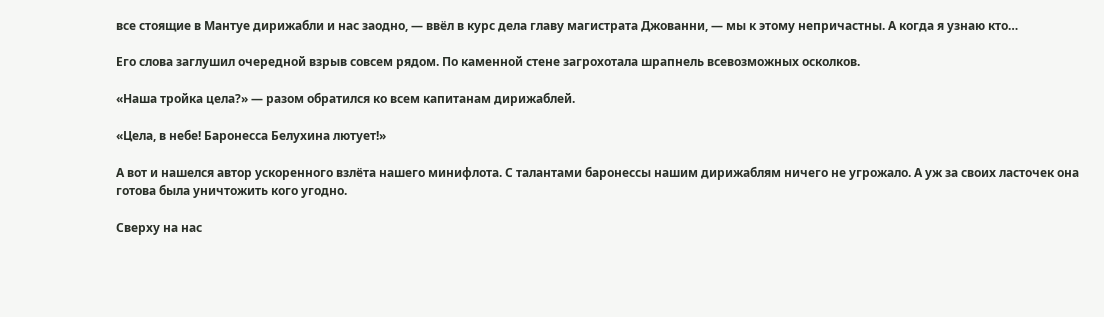все стоящие в Мантуе дирижабли и нас заодно, — ввёл в курс дела главу магистрата Джованни, — мы к этому непричастны. А когда я узнаю кто…

Его слова заглушил очередной взрыв совсем рядом. По каменной стене загрохотала шрапнель всевозможных осколков.

«Наша тройка цела?» — разом обратился ко всем капитанам дирижаблей.

«Цела, в небе! Баронесса Белухина лютует!»

А вот и нашелся автор ускоренного взлёта нашего минифлота. С талантами баронессы нашим дирижаблям ничего не угрожало. А уж за своих ласточек она готова была уничтожить кого угодно.

Сверху на нас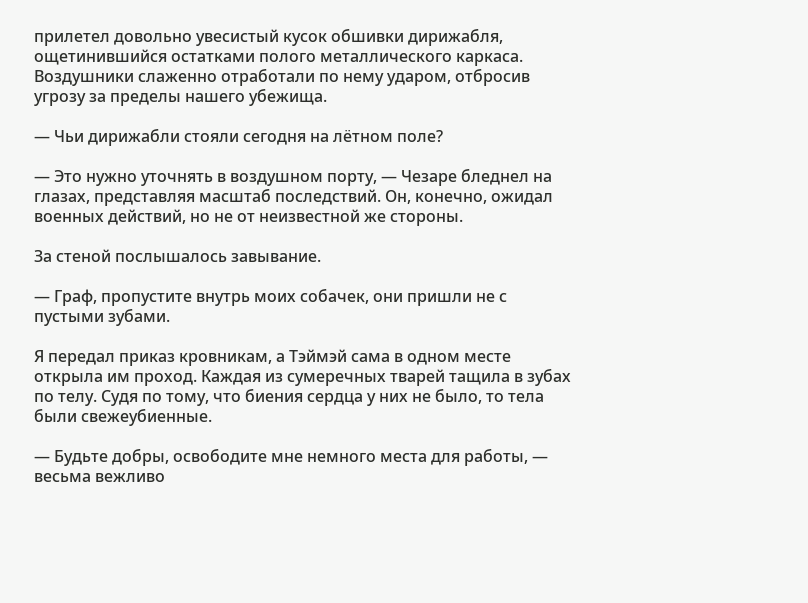прилетел довольно увесистый кусок обшивки дирижабля, ощетинившийся остатками полого металлического каркаса. Воздушники слаженно отработали по нему ударом, отбросив угрозу за пределы нашего убежища.

— Чьи дирижабли стояли сегодня на лётном поле?

— Это нужно уточнять в воздушном порту, — Чезаре бледнел на глазах, представляя масштаб последствий. Он, конечно, ожидал военных действий, но не от неизвестной же стороны.

За стеной послышалось завывание.

— Граф, пропустите внутрь моих собачек, они пришли не с пустыми зубами.

Я передал приказ кровникам, а Тэймэй сама в одном месте открыла им проход. Каждая из сумеречных тварей тащила в зубах по телу. Судя по тому, что биения сердца у них не было, то тела были свежеубиенные.

— Будьте добры, освободите мне немного места для работы, — весьма вежливо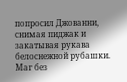попросил Джованни, снимая пиджак и закатывая рукава белоснежной рубашки. Маг без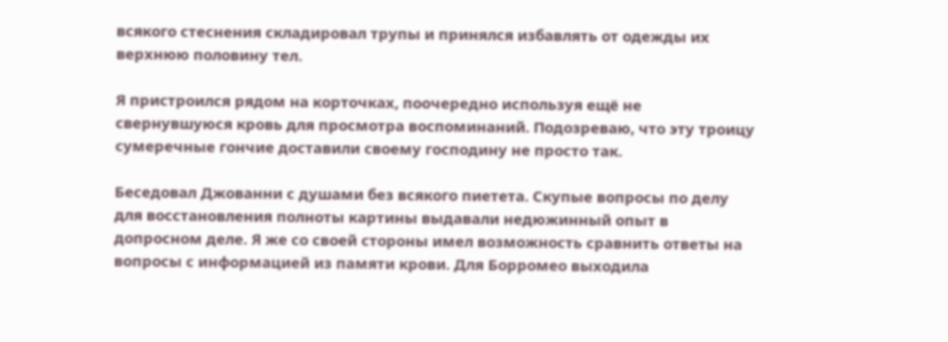всякого стеснения складировал трупы и принялся избавлять от одежды их верхнюю половину тел.

Я пристроился рядом на корточках, поочередно используя ещё не свернувшуюся кровь для просмотра воспоминаний. Подозреваю, что эту троицу сумеречные гончие доставили своему господину не просто так.

Беседовал Джованни с душами без всякого пиетета. Скупые вопросы по делу для восстановления полноты картины выдавали недюжинный опыт в допросном деле. Я же со своей стороны имел возможность сравнить ответы на вопросы с информацией из памяти крови. Для Борромео выходила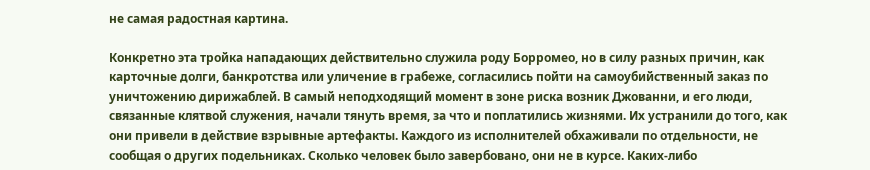не самая радостная картина.

Конкретно эта тройка нападающих действительно служила роду Борромео, но в силу разных причин, как карточные долги, банкротства или уличение в грабеже, согласились пойти на самоубийственный заказ по уничтожению дирижаблей. В самый неподходящий момент в зоне риска возник Джованни, и его люди, связанные клятвой служения, начали тянуть время, за что и поплатились жизнями. Их устранили до того, как они привели в действие взрывные артефакты. Каждого из исполнителей обхаживали по отдельности, не сообщая о других подельниках. Сколько человек было завербовано, они не в курсе. Каких-либо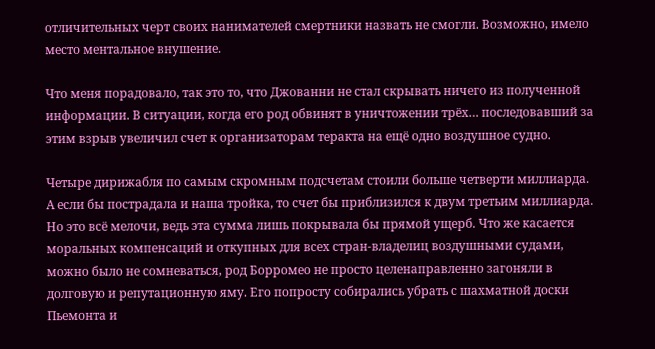отличительных черт своих нанимателей смертники назвать не смогли. Возможно, имело место ментальное внушение.

Что меня порадовало, так это то, что Джованни не стал скрывать ничего из полученной информации. В ситуации, когда его род обвинят в уничтожении трёх… последовавший за этим взрыв увеличил счет к организаторам теракта на ещё одно воздушное судно.

Четыре дирижабля по самым скромным подсчетам стоили больше четверти миллиарда. А если бы пострадала и наша тройка, то счет бы приблизился к двум третьим миллиарда. Но это всё мелочи, ведь эта сумма лишь покрывала бы прямой ущерб. Что же касается моральных компенсаций и откупных для всех стран-владелиц воздушными судами, можно было не сомневаться, род Борромео не просто целенаправленно загоняли в долговую и репутационную яму. Его попросту собирались убрать с шахматной доски Пьемонта и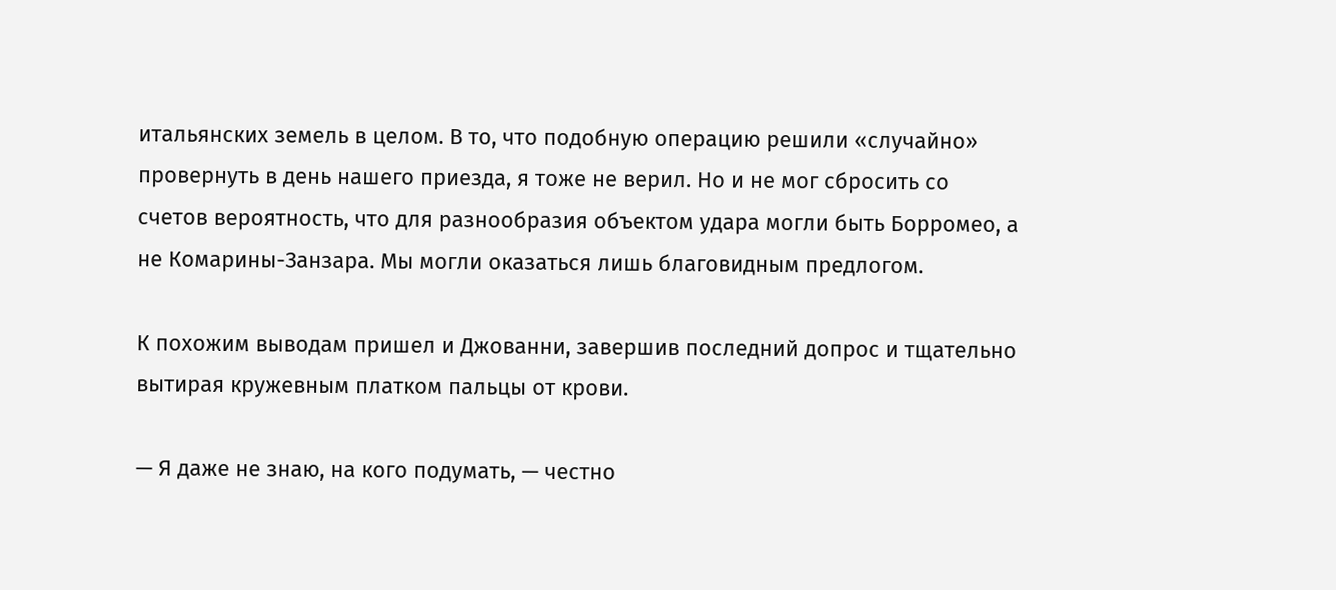итальянских земель в целом. В то, что подобную операцию решили «случайно» провернуть в день нашего приезда, я тоже не верил. Но и не мог сбросить со счетов вероятность, что для разнообразия объектом удара могли быть Борромео, а не Комарины-Занзара. Мы могли оказаться лишь благовидным предлогом.

К похожим выводам пришел и Джованни, завершив последний допрос и тщательно вытирая кружевным платком пальцы от крови.

— Я даже не знаю, на кого подумать, — честно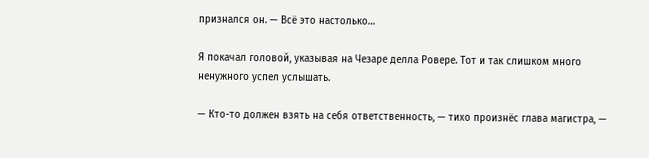признался он. — Всё это настолько…

Я покачал головой, указывая на Чезаре делла Ровере. Тот и так слишком много ненужного успел услышать.

— Кто-то должен взять на себя ответственность, — тихо произнёс глава магистра, —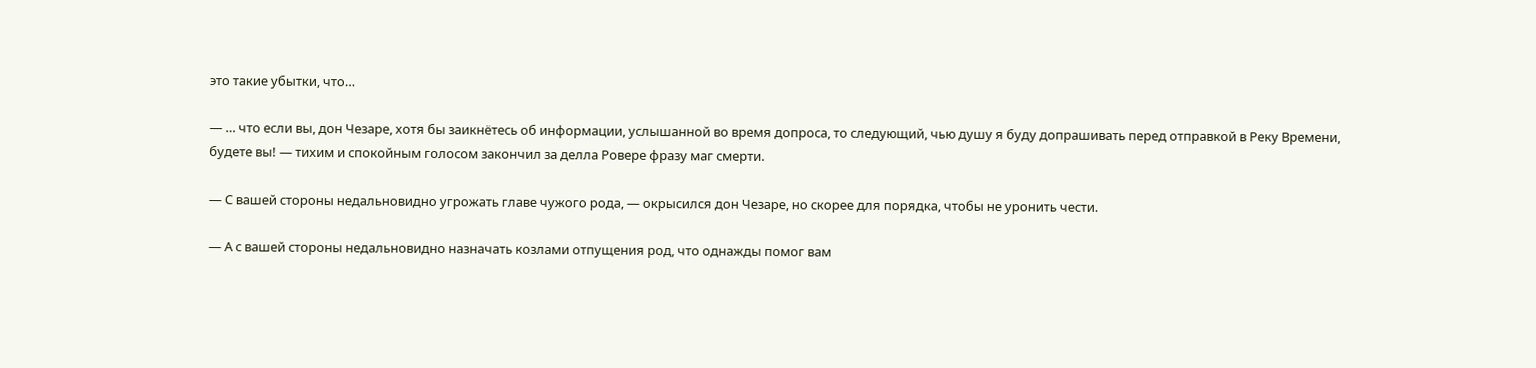это такие убытки, что…

— … что если вы, дон Чезаре, хотя бы заикнётесь об информации, услышанной во время допроса, то следующий, чью душу я буду допрашивать перед отправкой в Реку Времени, будете вы! — тихим и спокойным голосом закончил за делла Ровере фразу маг смерти.

— С вашей стороны недальновидно угрожать главе чужого рода, — окрысился дон Чезаре, но скорее для порядка, чтобы не уронить чести.

— А с вашей стороны недальновидно назначать козлами отпущения род, что однажды помог вам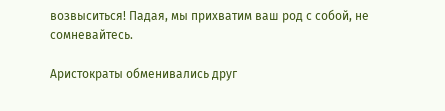возвыситься! Падая, мы прихватим ваш род с собой, не сомневайтесь.

Аристократы обменивались друг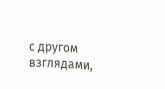с другом взглядами,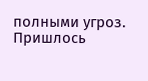полными угроз. Пришлось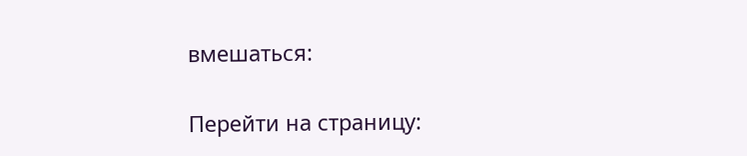вмешаться:

Перейти на страницу: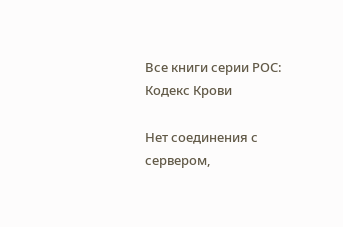Все книги серии РОС: Кодекс Крови

Нет соединения с сервером,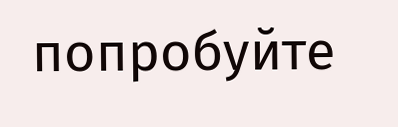попробуйте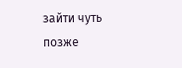зайти чуть позже